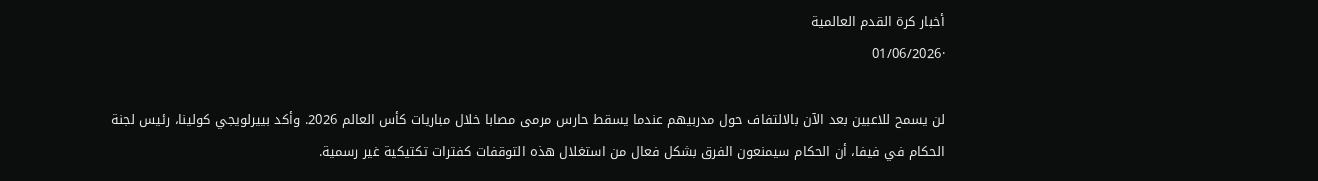أخبار كرة القدم العالمية
·01/06/2026

لن يسمح للاعبين بعد الآن بالالتفاف حول مدربيهم عندما يسقط حارس مرمى مصابا خلال مباريات كأس العالم 2026. وأكد بييرلويجي كولينا، رئيس لجنة الحكام في فيفا، أن الحكام سيمنعون الفرق بشكل فعال من استغلال هذه التوقفات كفترات تكتيكية غير رسمية.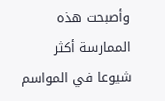وأصبحت هذه الممارسة أكثر شيوعا في المواسم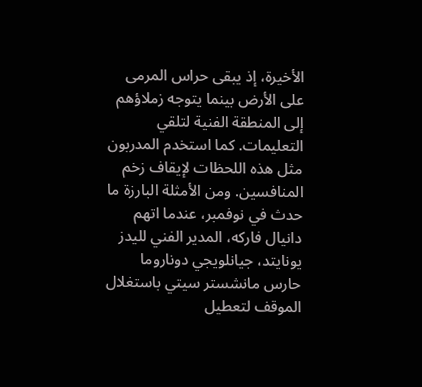الأخيرة، إذ يبقى حراس المرمى على الأرض بينما يتوجه زملاؤهم إلى المنطقة الفنية لتلقي التعليمات. كما استخدم المدربون مثل هذه اللحظات لإيقاف زخم المنافسين. ومن الأمثلة البارزة ما حدث في نوفمبر، عندما اتهم دانيال فاركه، المدير الفني لليدز يونايتد، جيانلويجي دوناروما حارس مانشستر سيتي باستغلال الموقف لتعطيل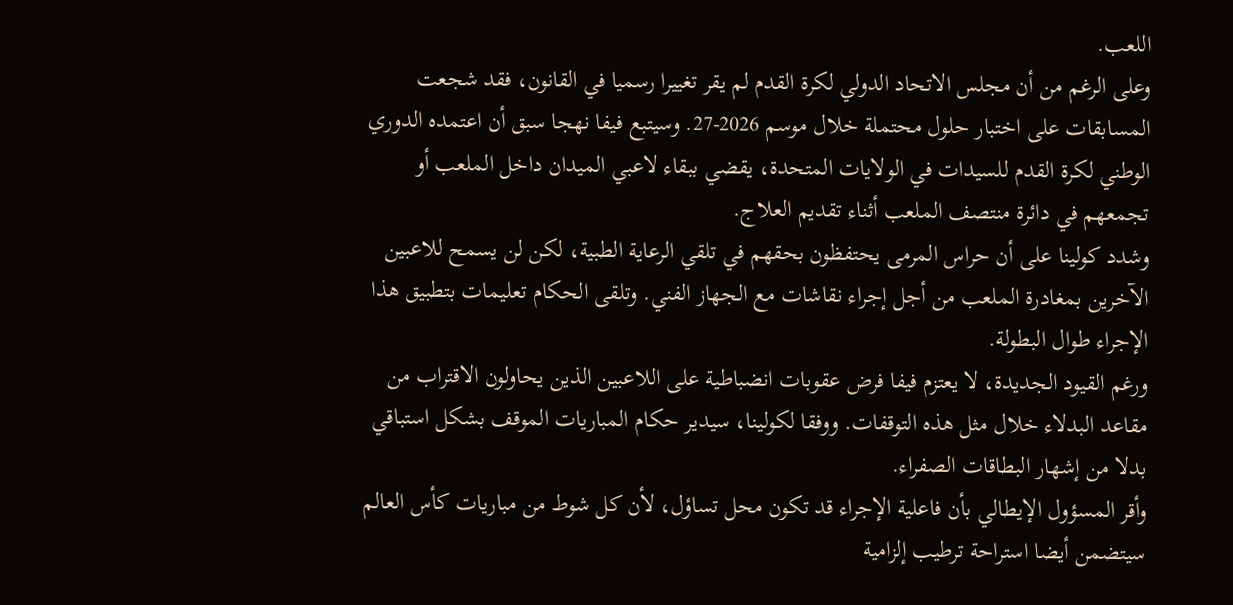اللعب.
وعلى الرغم من أن مجلس الاتحاد الدولي لكرة القدم لم يقر تغييرا رسميا في القانون، فقد شجعت المسابقات على اختبار حلول محتملة خلال موسم 2026-27. وسيتبع فيفا نهجا سبق أن اعتمده الدوري الوطني لكرة القدم للسيدات في الولايات المتحدة، يقضي ببقاء لاعبي الميدان داخل الملعب أو تجمعهم في دائرة منتصف الملعب أثناء تقديم العلاج.
وشدد كولينا على أن حراس المرمى يحتفظون بحقهم في تلقي الرعاية الطبية، لكن لن يسمح للاعبين الآخرين بمغادرة الملعب من أجل إجراء نقاشات مع الجهاز الفني. وتلقى الحكام تعليمات بتطبيق هذا الإجراء طوال البطولة.
ورغم القيود الجديدة، لا يعتزم فيفا فرض عقوبات انضباطية على اللاعبين الذين يحاولون الاقتراب من مقاعد البدلاء خلال مثل هذه التوقفات. ووفقا لكولينا، سيدير حكام المباريات الموقف بشكل استباقي بدلا من إشهار البطاقات الصفراء.
وأقر المسؤول الإيطالي بأن فاعلية الإجراء قد تكون محل تساؤل، لأن كل شوط من مباريات كأس العالم سيتضمن أيضا استراحة ترطيب إلزامية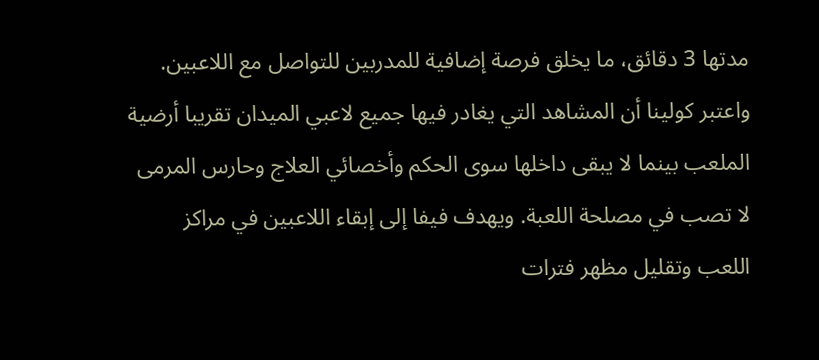مدتها 3 دقائق، ما يخلق فرصة إضافية للمدربين للتواصل مع اللاعبين.
واعتبر كولينا أن المشاهد التي يغادر فيها جميع لاعبي الميدان تقريبا أرضية الملعب بينما لا يبقى داخلها سوى الحكم وأخصائي العلاج وحارس المرمى لا تصب في مصلحة اللعبة. ويهدف فيفا إلى إبقاء اللاعبين في مراكز اللعب وتقليل مظهر فترات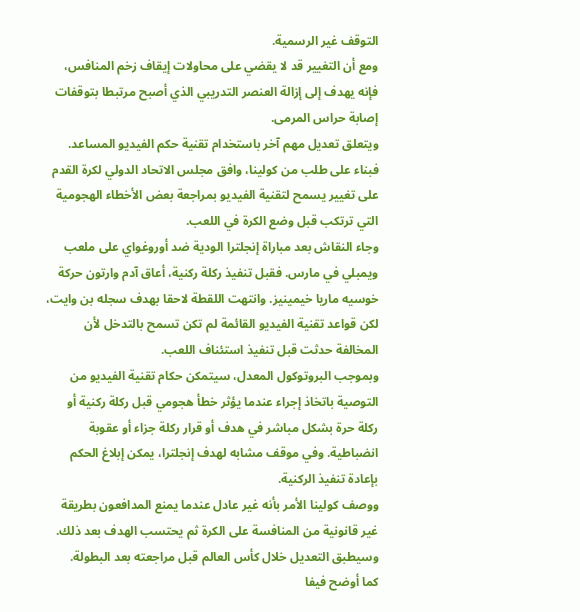التوقف غير الرسمية.
ومع أن التغيير قد لا يقضي على محاولات إيقاف زخم المنافس، فإنه يهدف إلى إزالة العنصر التدريبي الذي أصبح مرتبطا بتوقفات إصابة حراس المرمى.
ويتعلق تعديل مهم آخر باستخدام تقنية حكم الفيديو المساعد. فبناء على طلب من كولينا، وافق مجلس الاتحاد الدولي لكرة القدم على تغيير يسمح لتقنية الفيديو بمراجعة بعض الأخطاء الهجومية التي ترتكب قبل وضع الكرة في اللعب.
وجاء النقاش بعد مباراة إنجلترا الودية ضد أوروغواي على ملعب ويمبلي في مارس. فقبل تنفيذ ركلة ركنية، أعاق آدم وارتون حركة خوسيه ماريا خيمينيز. وانتهت اللقطة لاحقا بهدف سجله بن وايت، لكن قواعد تقنية الفيديو القائمة لم تكن تسمح بالتدخل لأن المخالفة حدثت قبل تنفيذ استئناف اللعب.
وبموجب البروتوكول المعدل، سيتمكن حكام تقنية الفيديو من التوصية باتخاذ إجراء عندما يؤثر خطأ هجومي قبل ركلة ركنية أو ركلة حرة بشكل مباشر في هدف أو قرار ركلة جزاء أو عقوبة انضباطية. وفي موقف مشابه لهدف إنجلترا، يمكن إبلاغ الحكم بإعادة تنفيذ الركنية.
ووصف كولينا الأمر بأنه غير عادل عندما يمنع المدافعون بطريقة غير قانونية من المنافسة على الكرة ثم يحتسب الهدف بعد ذلك. وسيطبق التعديل خلال كأس العالم قبل مراجعته بعد البطولة.
كما أوضح فيفا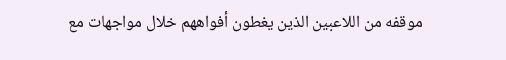موقفه من اللاعبين الذين يغطون أفواههم خلال مواجهات مع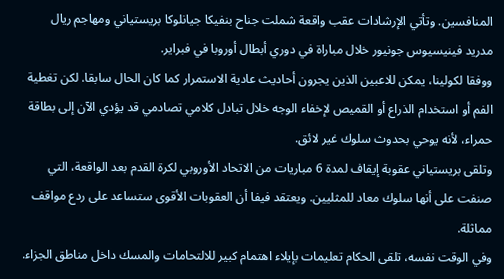المنافسين. وتأتي الإرشادات عقب واقعة شملت جناح بنفيكا جيانلوكا بريستياني ومهاجم ريال مدريد فينيسيوس جونيور خلال مباراة في دوري أبطال أوروبا في فبراير.
ووفقا لكولينا، يمكن للاعبين الذين يجرون أحاديث عادية الاستمرار كما كان الحال سابقا. لكن تغطية الفم أو استخدام الذراع أو القميص لإخفاء الوجه خلال تبادل كلامي تصادمي قد يؤدي الآن إلى بطاقة حمراء، لأنه يوحي بحدوث سلوك غير لائق.
وتلقى بريستياني عقوبة إيقاف لمدة 6 مباريات من الاتحاد الأوروبي لكرة القدم بعد الواقعة، التي صنفت على أنها سلوك معاد للمثليين. ويعتقد فيفا أن العقوبات الأقوى ستساعد على ردع مواقف مماثلة.
وفي الوقت نفسه، تلقى الحكام تعليمات بإيلاء اهتمام كبير للالتحامات والمسك داخل مناطق الجزاء.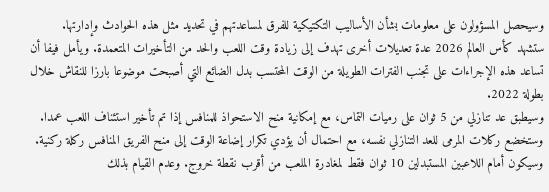وسيحصل المسؤولون على معلومات بشأن الأساليب التكتيكية للفرق لمساعدتهم في تحديد مثل هذه الحوادث وإدارتها.
ستشهد كأس العالم 2026 عدة تعديلات أخرى تهدف إلى زيادة وقت اللعب والحد من التأخيرات المتعمدة. ويأمل فيفا أن تساعد هذه الإجراءات على تجنب الفترات الطويلة من الوقت المحتسب بدل الضائع التي أصبحت موضوعا بارزا للنقاش خلال بطولة 2022.
وسيطبق عد تنازلي من 5 ثوان على رميات التماس، مع إمكانية منح الاستحواذ للمنافس إذا تم تأخير استئناف اللعب عمدا. وستخضع ركلات المرمى للعد التنازلي نفسه، مع احتمال أن يؤدي تكرار إضاعة الوقت إلى منح الفريق المنافس ركلة ركنية.
وسيكون أمام اللاعبين المستبدلين 10 ثوان فقط لمغادرة الملعب من أقرب نقطة خروج. وعدم القيام بذلك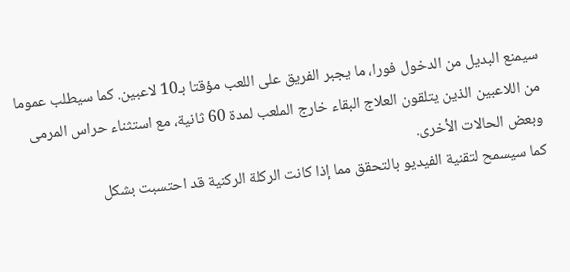سيمنع البديل من الدخول فورا، ما يجبر الفريق على اللعب مؤقتا بـ10 لاعبين. كما سيطلب عموما من اللاعبين الذين يتلقون العلاج البقاء خارج الملعب لمدة 60 ثانية، مع استثناء حراس المرمى وبعض الحالات الأخرى.
كما سيسمح لتقنية الفيديو بالتحقق مما إذا كانت الركلة الركنية قد احتسبت بشكل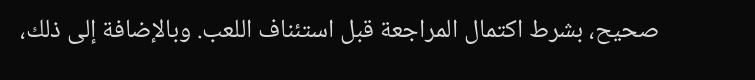صحيح، بشرط اكتمال المراجعة قبل استئناف اللعب. وبالإضافة إلى ذلك،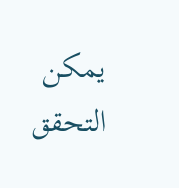يمكن التحقق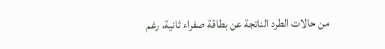من حالات الطرد الناتجة عن بطاقة صفراء ثانية، رغم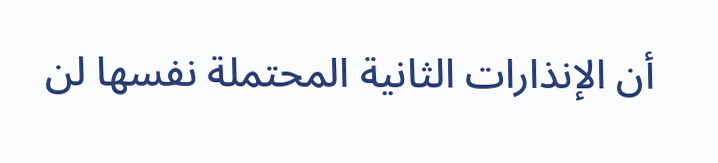أن الإنذارات الثانية المحتملة نفسها لن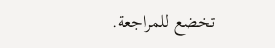تخضع للمراجعة.